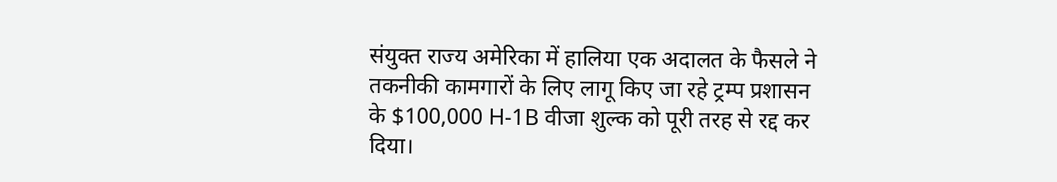संयुक्त राज्य अमेरिका में हालिया एक अदालत के फैसले ने तकनीकी कामगारों के लिए लागू किए जा रहे ट्रम्प प्रशासन के $100,000 H‑1B वीजा शुल्क को पूरी तरह से रद्द कर दिया।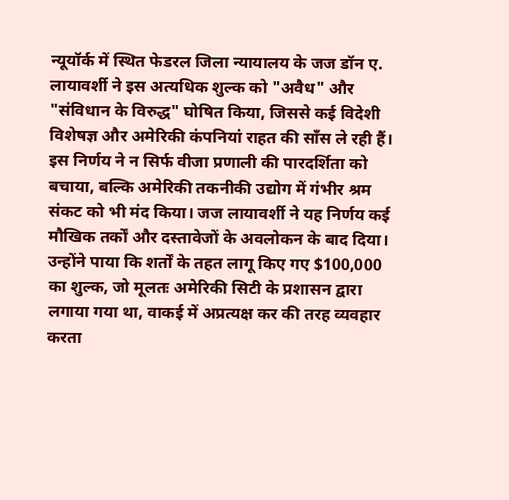न्यूयॉर्क में स्थित फेडरल जिला न्यायालय के जज डॉन ए. लायावर्शी ने इस अत्यधिक शुल्क को "अवैध" और "संविधान के विरुद्ध" घोषित किया, जिससे कई विदेशी विशेषज्ञ और अमेरिकी कंपनियां राहत की साँस ले रही हैं। इस निर्णय ने न सिर्फ वीजा प्रणाली की पारदर्शिता को बचाया, बल्कि अमेरिकी तकनीकी उद्योग में गंभीर श्रम संकट को भी मंद किया। जज लायावर्शी ने यह निर्णय कई मौखिक तर्कों और दस्तावेजों के अवलोकन के बाद दिया। उन्होंने पाया कि शर्तों के तहत लागू किए गए $100,000 का शुल्क, जो मूलतः अमेरिकी सिटी के प्रशासन द्वारा लगाया गया था, वाकई में अप्रत्यक्ष कर की तरह व्यवहार करता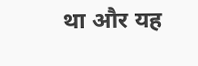था और यह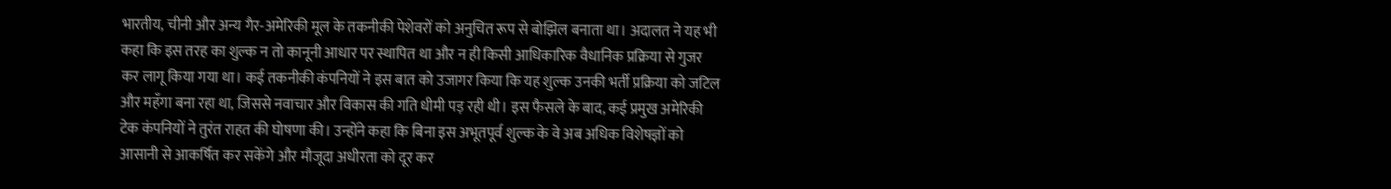भारतीय, चीनी और अन्य गैर‑अमेरिकी मूल के तकनीकी पेशेवरों को अनुचित रूप से बोझिल बनाता था। अदालत ने यह भी कहा कि इस तरह का शुल्क न तो कानूनी आधार पर स्थापित था और न ही किसी आधिकारिक वैधानिक प्रक्रिया से गुजर कर लागू किया गया था। कई तकनीकी कंपनियों ने इस बात को उजागर किया कि यह शुल्क उनकी भर्ती प्रक्रिया को जटिल और महँगा बना रहा था, जिससे नवाचार और विकास की गति धीमी पड़ रही थी। इस फैसले के बाद, कई प्रमुख अमेरिकी टेक कंपनियों ने तुरंत राहत की घोषणा की। उन्होंने कहा कि बिना इस अभूतपूर्व शुल्क के वे अब अधिक विशेषज्ञों को आसानी से आकर्षित कर सकेंगे और मौजूदा अधीरता को दूर कर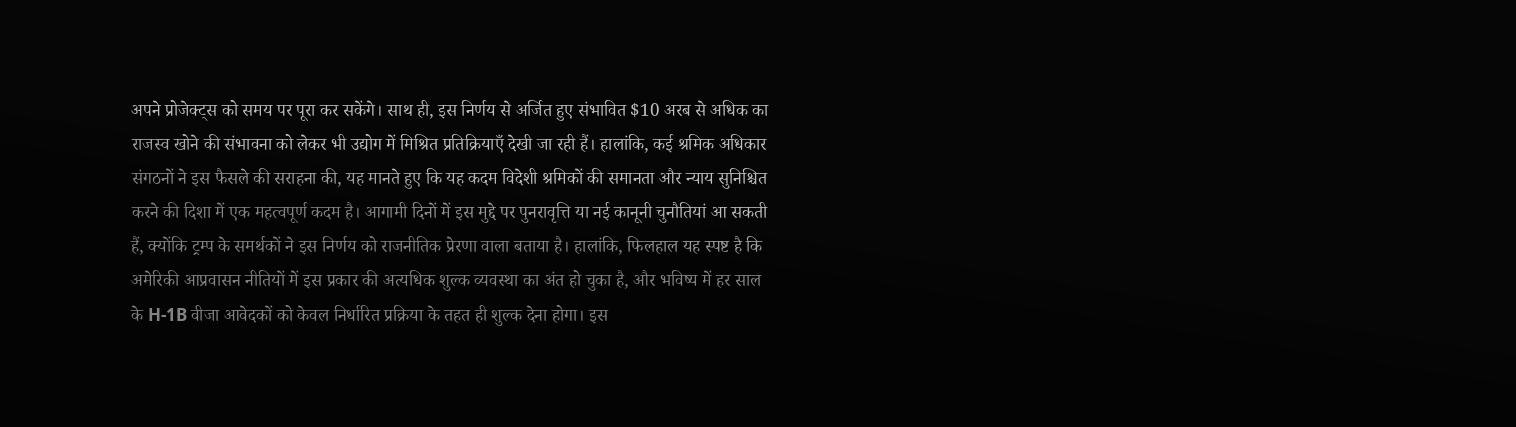अपने प्रोजेक्ट्स को समय पर पूरा कर सकेंगे। साथ ही, इस निर्णय से अर्जित हुए संभावित $10 अरब से अधिक का राजस्व खोने की संभावना को लेकर भी उद्योग में मिश्रित प्रतिक्रियाएँ देखी जा रही हैं। हालांकि, कई श्रमिक अधिकार संगठनों ने इस फैसले की सराहना की, यह मानते हुए कि यह कदम विदेशी श्रमिकों की समानता और न्याय सुनिश्चित करने की दिशा में एक महत्वपूर्ण कदम है। आगामी दिनों में इस मुद्दे पर पुनरावृत्ति या नई कानूनी चुनौतियां आ सकती हैं, क्योंकि ट्रम्प के समर्थकों ने इस निर्णय को राजनीतिक प्रेरणा वाला बताया है। हालांकि, फिलहाल यह स्पष्ट है कि अमेरिकी आप्रवासन नीतियों में इस प्रकार की अत्यधिक शुल्क व्यवस्था का अंत हो चुका है, और भविष्य में हर साल के H‑1B वीजा आवेदकों को केवल निर्धारित प्रक्रिया के तहत ही शुल्क देना होगा। इस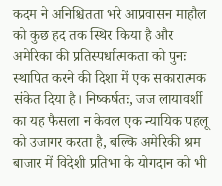कदम ने अनिश्चितता भरे आप्रवासन माहौल को कुछ हद तक स्थिर किया है और अमेरिका की प्रतिस्पर्धात्मकता को पुनः स्थापित करने की दिशा में एक सकारात्मक संकेत दिया है। निष्कर्षतः, जज लायावर्शी का यह फैसला न केवल एक न्यायिक पहलू को उजागर करता है, बल्कि अमेरिकी श्रम बाजार में विदेशी प्रतिभा के योगदान को भी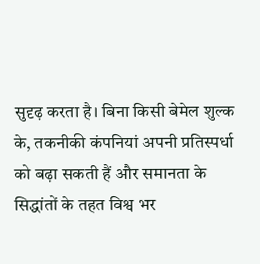सुदृढ़ करता है। बिना किसी बेमेल शुल्क के, तकनीकी कंपनियां अपनी प्रतिस्पर्धा को बढ़ा सकती हैं और समानता के सिद्धांतों के तहत विश्व भर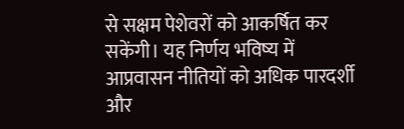से सक्षम पेशेवरों को आकर्षित कर सकेंगी। यह निर्णय भविष्य में आप्रवासन नीतियों को अधिक पारदर्शी और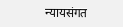न्यायसंगत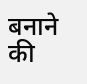बनाने की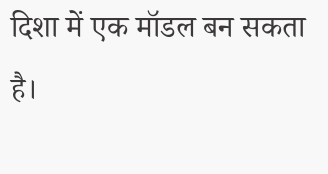दिशा में एक मॉडल बन सकता है।